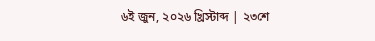৬ই জুন, ২০২৬ খ্রিস্টাব্দ | ২৩শে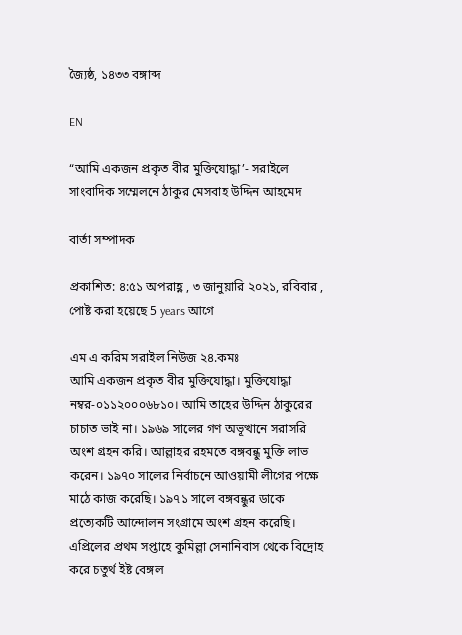জ্যৈষ্ঠ, ১৪৩৩ বঙ্গাব্দ

EN

“আমি একজন প্রকৃত বীর মুক্তিযোদ্ধা’- সরাইলে সাংবাদিক সম্মেলনে ঠাকুর মেসবাহ উদ্দিন আহমেদ

বার্তা সম্পাদক

প্রকাশিত: ৪:৫১ অপরাহ্ণ , ৩ জানুয়ারি ২০২১, রবিবার , পোষ্ট করা হয়েছে 5 years আগে

এম এ করিম সরাইল নিউজ ২৪.কমঃ
আমি একজন প্রকৃত বীর মুক্তিযোদ্ধা। মুক্তিযোদ্ধা নম্বর-০১১২০০০৬৮১০। আমি তাহের উদ্দিন ঠাকুরের চাচাত ভাই না। ১৯৬৯ সালের গণ অভূত্থানে সরাসরি অংশ গ্রহন করি। আল্লাহর রহমতে বঙ্গবন্ধু মুক্তি লাভ করেন। ১৯৭০ সালের নির্বাচনে আওয়ামী লীগের পক্ষে মাঠে কাজ করেছি। ১৯৭১ সালে বঙ্গবন্ধুর ডাকে প্রত্যেকটি আন্দোলন সংগ্রামে অংশ গ্রহন করেছি। এপ্রিলের প্রথম সপ্তাহে কুমিল্লা সেনানিবাস থেকে বিদ্রোহ করে চতুর্থ ইষ্ট বেঙ্গল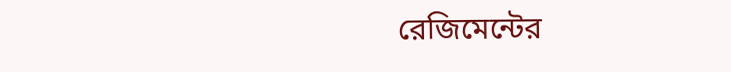রেজিমেন্টের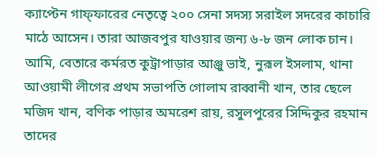ক্যাপ্টেন গাফ্ফারের নেতৃত্বে ২০০ সেনা সদস্য সরাইল সদরের কাচারি মাঠে আসেন। তারা আজবপুর যাওয়ার জন্য ৬-৮ জন লোক চান। আমি, বেতারে কর্মরত কুট্রাপাড়ার আঞ্জু ভাই, নুরূল ইসলাম, থানা আওয়ামী লীগের প্রথম সভাপতি গোলাম রাব্বানী খান, তার ছেলে মজিদ খান, বণিক পাড়ার অমরেশ রায়, রসুলপুরের সিদ্দিকুর রহমান তাদের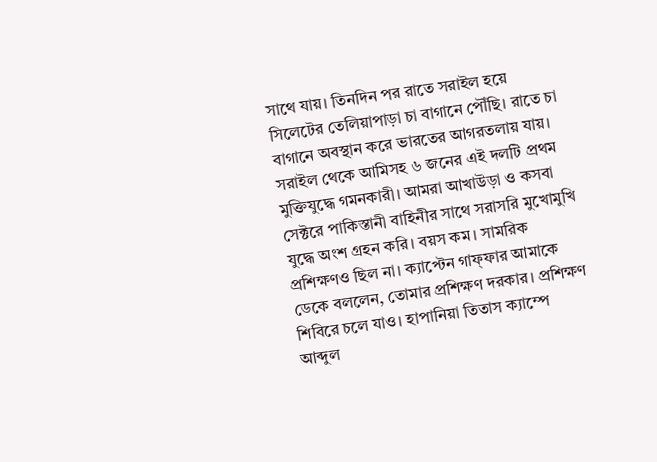সাথে যায়। তিনদিন পর রাতে সরাইল হয়ে সিলেটের তেলিয়াপাড়া চা বাগানে পৌঁছি। রাতে চা বাগানে অবস্থান করে ভারতের আগরতলায় যায়। সরাইল থেকে আমিসহ ৬ জনের এই দলটি প্রথম মুক্তিযুদ্ধে গমনকারী। আমরা আখাউড়া ও কসবা সেক্টরে পাকিস্তানী বাহিনীর সাথে সরাসরি মুখোমুখি যুদ্ধে অংশ গ্রহন করি। বয়স কম। সামরিক প্রশিক্ষণও ছিল না। ক্যাপ্টেন গাফ্ফার আমাকে ডেকে বললেন, তোমার প্রশিক্ষণ দরকার। প্রশিক্ষণ শিবিরে চলে যাও। হাপানিয়া তিতাস ক্যাম্পে আব্দুল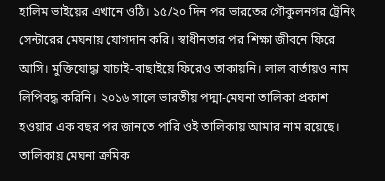হালিম ভাইয়ের এখানে ওঠি। ১৫/২০ দিন পর ভারতের গৌকুলনগর ট্রেনিং সেন্টারের মেঘনায় যোগদান করি। স্বাধীনতার পর শিক্ষা জীবনে ফিরে আসি। মুক্তিযোদ্ধা যাচাই-বাছাইয়ে ফিরেও তাকায়নি। লাল বার্তায়ও নাম লিপিবদ্ধ করিনি। ২০১৬ সালে ভারতীয় পদ্মা-মেঘনা তালিকা প্রকাশ হওয়ার এক বছর পর জানতে পারি ওই তালিকায় আমার নাম রয়েছে। তালিকায় মেঘনা ক্রমিক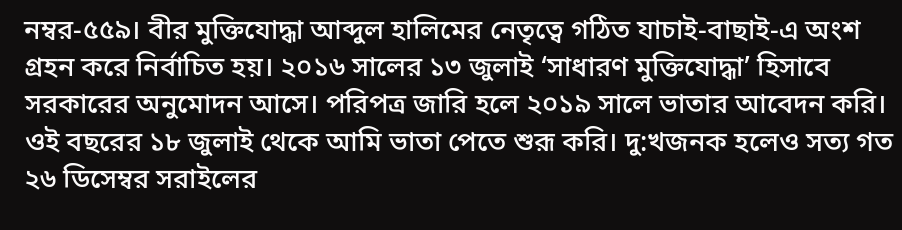নম্বর-৫৫৯। বীর মুক্তিযোদ্ধা আব্দুল হালিমের নেতৃত্বে গঠিত যাচাই-বাছাই-এ অংশ গ্রহন করে নির্বাচিত হয়। ২০১৬ সালের ১৩ জুলাই ‘সাধারণ মুক্তিযোদ্ধা’ হিসাবে সরকারের অনুমোদন আসে। পরিপত্র জারি হলে ২০১৯ সালে ভাতার আবেদন করি। ওই বছরের ১৮ জুলাই থেকে আমি ভাতা পেতে শুরূ করি। দু:খজনক হলেও সত্য গত ২৬ ডিসেম্বর সরাইলের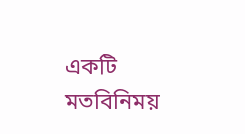একটি মতবিনিময়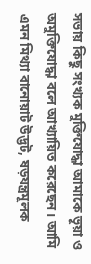সভায় কিছু সংখ্যক মুক্তিযোদ্ধা আমাকে ভূয়া ও অমুক্তিযোদ্ধা বলে আখ্যায়িত করেছেন। আমি এমন মিথ্যা বানোয়াট উদ্ভট, ষড়যন্ত্রমূলক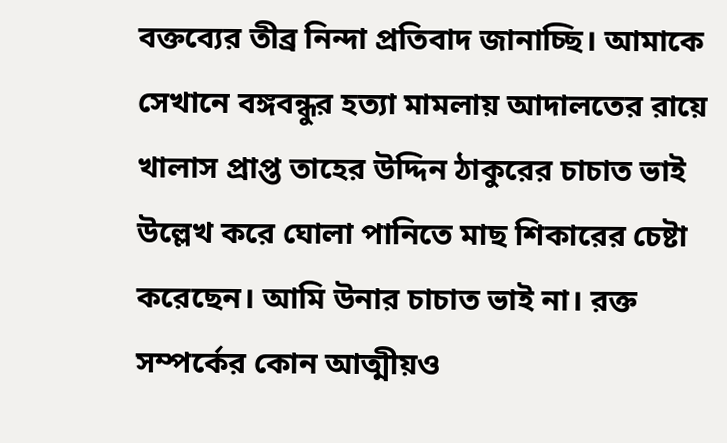বক্তব্যের তীব্র নিন্দা প্রতিবাদ জানাচ্ছি। আমাকে সেখানে বঙ্গবন্ধুর হত্যা মামলায় আদালতের রায়ে খালাস প্রাপ্ত তাহের উদ্দিন ঠাকুরের চাচাত ভাই উল্লেখ করে ঘোলা পানিতে মাছ শিকারের চেষ্টা করেছেন। আমি উনার চাচাত ভাই না। রক্ত সম্পর্কের কোন আত্মীয়ও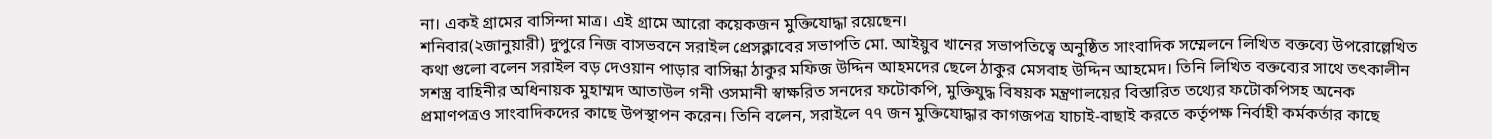না। একই গ্রামের বাসিন্দা মাত্র। এই গ্রামে আরো কয়েকজন মুক্তিযোদ্ধা রয়েছেন।
শনিবার(২জানুয়ারী) দুপুরে নিজ বাসভবনে সরাইল প্রেসক্লাবের সভাপতি মো. আইয়ুব খানের সভাপতিত্বে অনুষ্ঠিত সাংবাদিক সম্মেলনে লিখিত বক্তব্যে উপরোল্লেখিত কথা গুলো বলেন সরাইল বড় দেওয়ান পাড়ার বাসিন্ধা ঠাকুর মফিজ উদ্দিন আহমদের ছেলে ঠাকুর মেসবাহ উদ্দিন আহমেদ। তিনি লিখিত বক্তব্যের সাথে তৎকালীন সশস্ত্র বাহিনীর অধিনায়ক মুহাম্মদ আতাউল গনী ওসমানী স্বাক্ষরিত সনদের ফটোকপি, মুক্তিযুদ্ধ বিষয়ক মন্ত্রণালয়ের বিস্তারিত তথ্যের ফটোকপিসহ অনেক প্রমাণপত্রও সাংবাদিকদের কাছে উপস্থাপন করেন। তিনি বলেন, সরাইলে ৭৭ জন মুক্তিযোদ্ধার কাগজপত্র যাচাই-বাছাই করতে কর্তৃপক্ষ নির্বাহী কর্মকর্তার কাছে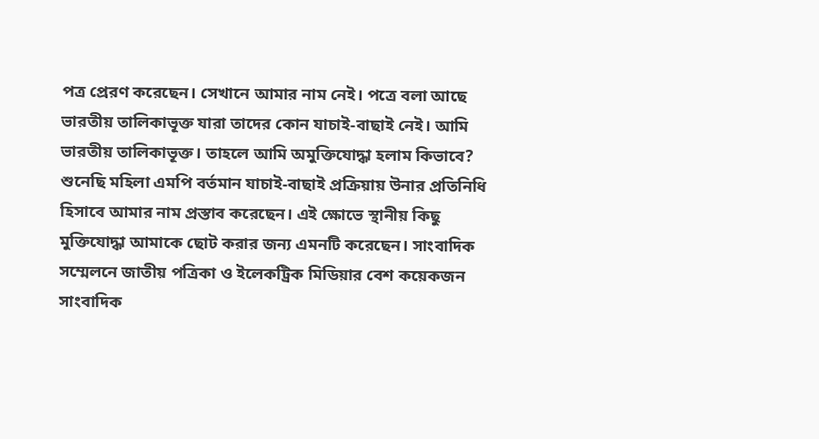পত্র প্রেরণ করেছেন। সেখানে আমার নাম নেই। পত্রে বলা আছে ভারতীয় তালিকাভূক্ত যারা তাদের কোন যাচাই-বাছাই নেই। আমি ভারতীয় তালিকাভূক্ত। তাহলে আমি অমুক্তিযোদ্ধা হলাম কিভাবে? শুনেছি মহিলা এমপি বর্তমান যাচাই-বাছাই প্রক্রিয়ায় উনার প্রতিনিধি হিসাবে আমার নাম প্রস্তাব করেছেন। এই ক্ষোভে স্থানীয় কিছু মুক্তিযোদ্ধা আমাকে ছোট করার জন্য এমনটি করেছেন। সাংবাদিক সম্মেলনে জাতীয় পত্রিকা ও ইলেকট্রিক মিডিয়ার বেশ কয়েকজন সাংবাদিক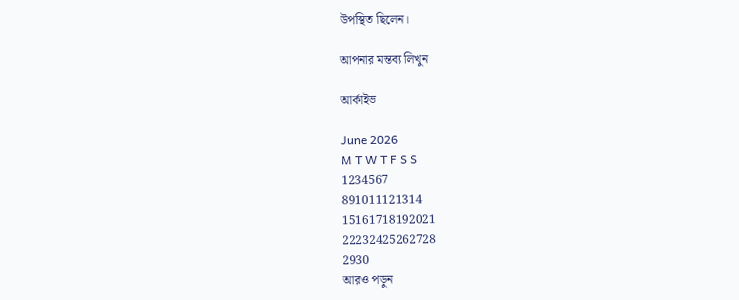উপস্থিত ছিলেন।

আপনার মন্তব্য লিখুন

আর্কাইভ

June 2026
M T W T F S S
1234567
891011121314
15161718192021
22232425262728
2930
আরও পড়ুন